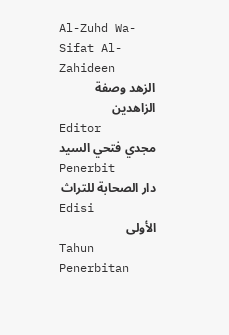Al-Zuhd Wa-Sifat Al-Zahideen
الزهد وصفة الزاهدين
Editor
مجدي فتحي السيد
Penerbit
دار الصحابة للتراث
Edisi
الأولى
Tahun Penerbitan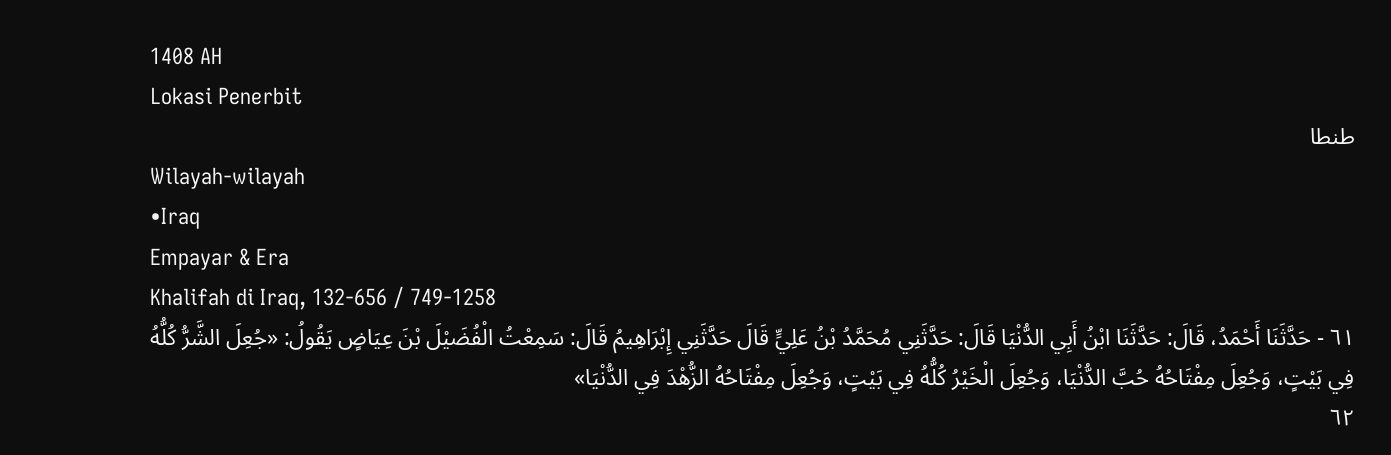1408 AH
Lokasi Penerbit
طنطا
Wilayah-wilayah
•Iraq
Empayar & Era
Khalifah di Iraq, 132-656 / 749-1258
٦١ - حَدَّثَنَا أَحْمَدُ، قَالَ: حَدَّثَنَا ابْنُ أَبِي الدُّنْيَا قَالَ: حَدَّثَنِي مُحَمَّدُ بْنُ عَلِيٍّ قَالَ حَدَّثَنِي إِبْرَاهِيمُ قَالَ: سَمِعْتُ الْفُضَيْلَ بْنَ عِيَاضٍ يَقُولُ: «جُعِلَ الشَّرُّ كُلُّهُ فِي بَيْتٍ، وَجُعِلَ مِفْتَاحُهُ حُبَّ الدُّنْيَا، وَجُعِلَ الْخَيْرُ كُلُّهُ فِي بَيْتٍ، وَجُعِلَ مِفْتَاحُهُ الزُّهْدَ فِي الدُّنْيَا»
٦٢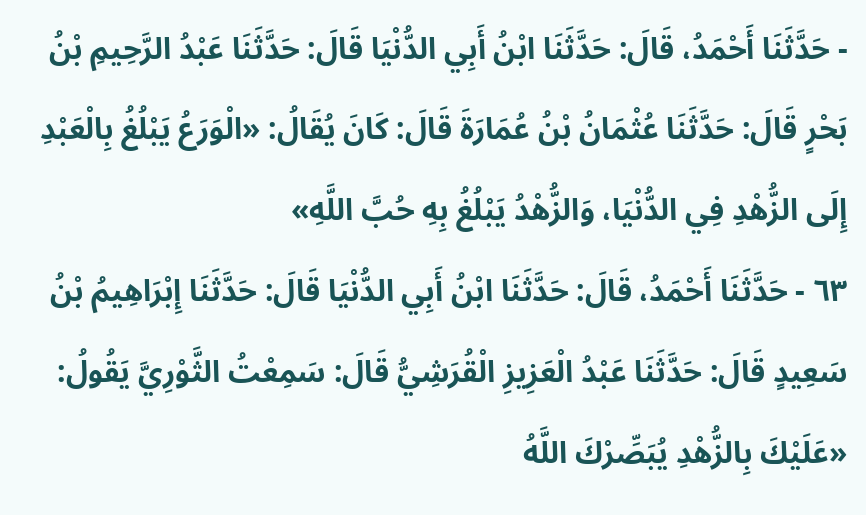- حَدَّثَنَا أَحْمَدُ، قَالَ: حَدَّثَنَا ابْنُ أَبِي الدُّنْيَا قَالَ: حَدَّثَنَا عَبْدُ الرَّحِيمِ بْنُ بَحْرٍ قَالَ: حَدَّثَنَا عُثْمَانُ بْنُ عُمَارَةَ قَالَ: كَانَ يُقَالُ: «الْوَرَعُ يَبْلُغُ بِالْعَبْدِ إِلَى الزُّهْدِ فِي الدُّنْيَا، وَالزُّهْدُ يَبْلُغُ بِهِ حُبَّ اللَّهِ»
٦٣ - حَدَّثَنَا أَحْمَدُ، قَالَ: حَدَّثَنَا ابْنُ أَبِي الدُّنْيَا قَالَ: حَدَّثَنَا إِبْرَاهِيمُ بْنُ سَعِيدٍ قَالَ: حَدَّثَنَا عَبْدُ الْعَزِيزِ الْقُرَشِيُّ قَالَ: سَمِعْتُ الثَّوْرِيَّ يَقُولُ: «عَلَيْكَ بِالزُّهْدِ يُبَصِّرْكَ اللَّهُ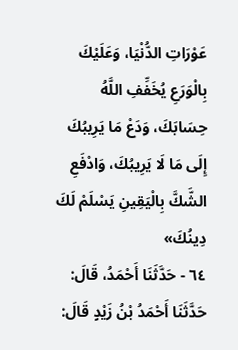عَوْرَاتِ الدُّنْيَا، وَعَلَيْكَ بِالْوَرَعِ يُخَفِّفِ اللَّهُ حِسَابَكَ، وَدَعْ مَا يَرِيبُكَ إِلَى مَا لَا يَرِيبُكَ، وَادْفَعِ الشَّكَّ بِالْيَقِينِ يَسْلَمْ لَكَ دِينُكَ»
٦٤ - حَدَّثَنَا أَحْمَدُ، قَالَ: حَدَّثَنَا أَحْمَدُ بْنُ زَيْدٍ قَالَ: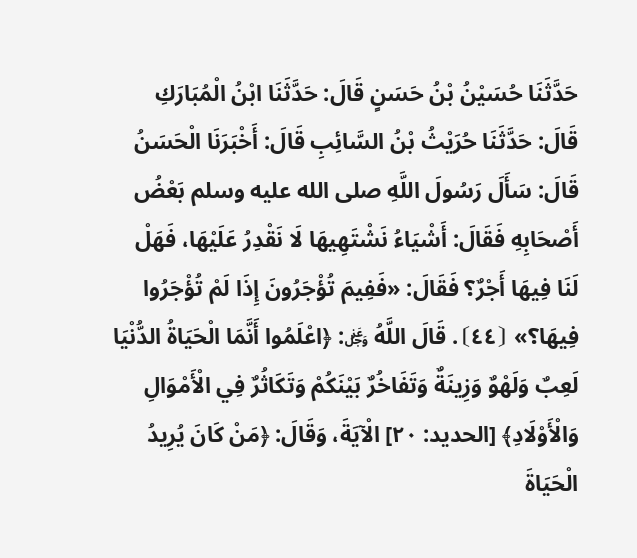حَدَّثَنَا حُسَيْنُ بْنُ حَسَنٍ قَالَ: حَدَّثَنَا ابْنُ الْمُبَارَكِ قَالَ: حَدَّثَنَا حُرَيْثُ بْنُ السَّائِبِ قَالَ: أَخْبَرَنَا الْحَسَنُ قَالَ: سَأَلَ رَسُولَ اللَّهِ صلى الله عليه وسلم بَعْضُ أَصْحَابِهِ فَقَالَ: أَشْيَاءُ نَشْتَهِيهَا لَا نَقْدِرُ عَلَيْهَا، فَهَلْ لَنَا فِيهَا أَجْرٌ؟ فَقَالَ: «فَفِيمَ تُؤْجَرُونَ إِذَا لَمْ تُؤْجَرُوا فِيهَا؟» ⦗٤٤⦘. قَالَ اللَّهُ ﷿: ﴿اعْلَمُوا أَنَّمَا الْحَيَاةُ الدُّنْيَا لَعِبٌ وَلَهْوٌ وَزِينَةٌ وَتَفَاخُرٌ بَيْنَكُمْ وَتَكَاثُرٌ فِي الْأَمْوَالِ وَالْأَوْلَادِ﴾ [الحديد: ٢٠] الْآيَةَ، وَقَالَ: ﴿مَنْ كَانَ يُرِيدُ الْحَيَاةَ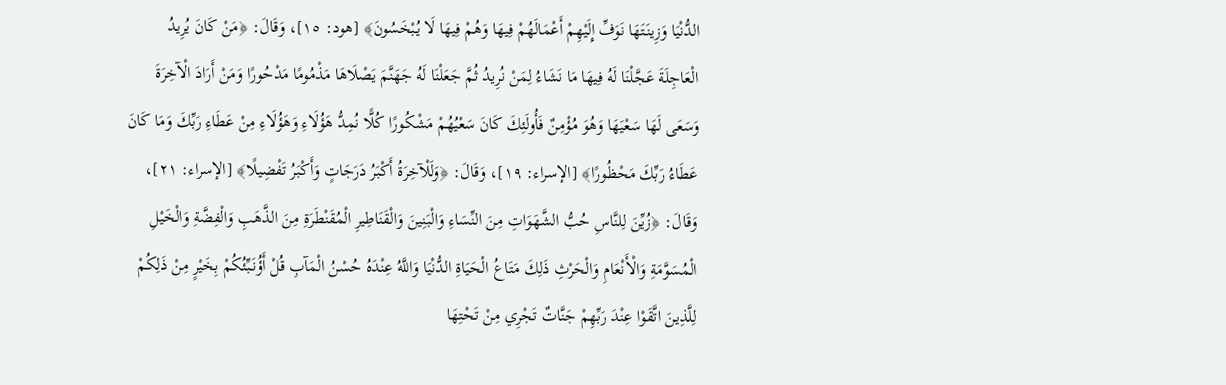الدُّنْيَا وَزِينَتَهَا نَوَفِّ إِلَيْهِمْ أَعْمَالَهُمْ فِيهَا وَهُمْ فِيهَا لَا يُبْخَسُونَ﴾ [هود: ١٥]، وَقَالَ: ﴿مَنْ كَانَ يُرِيدُ الْعَاجِلَةَ عَجَّلْنَا لَهُ فِيهَا مَا نَشَاءُ لِمَنْ نُرِيدُ ثُمَّ جَعَلْنَا لَهُ جَهَنَّمَ يَصْلَاهَا مَذْمُومًا مَدْحُورًا وَمَنْ أَرَادَ الْآخِرَةَ وَسَعَى لَهَا سَعْيَهَا وَهُوَ مُؤْمِنٌ فَأُولَئِكَ كَانَ سَعْيُهُمْ مَشْكُورًا كُلًّا نُمِدُّ هَؤُلَاءِ وَهَؤُلَاءِ مِنْ عَطَاءِ رَبِّكَ وَمَا كَانَ عَطَاءُ رَبِّكَ مَحْظُورًا﴾ [الإسراء: ١٩]، وَقَالَ: ﴿وَلَلْآخِرَةُ أَكْبَرُ دَرَجَاتٍ وَأَكْبَرُ تَفْضِيلًا﴾ [الإسراء: ٢١]، وَقَالَ: ﴿زُيِّنَ لِلنَّاسِ حُبُّ الشَّهَوَاتِ مِنَ النِّسَاءِ وَالْبَنِينَ وَالْقَنَاطِيرِ الْمُقَنْطَرَةِ مِنَ الذَّهَبِ وَالْفِضَّةِ وَالْخَيْلِ الْمُسَوَّمَةِ وَالْأَنْعَامِ وَالْحَرْثِ ذَلِكَ مَتَاعُ الْحَيَاةِ الدُّنْيَا وَاللَّهُ عِنْدَهُ حُسْنُ الْمَآبِ قُلْ أَؤُنَبِّئُكُمْ بِخَيْرٍ مِنْ ذَلِكُمْ لِلَّذِينَ اتَّقَوْا عِنْدَ رَبِّهِمْ جَنَّاتٌ تَجْرِي مِنْ تَحْتِهَا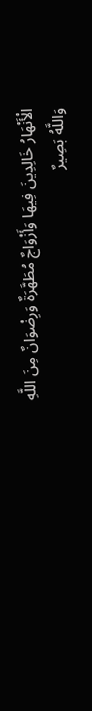الْأَنْهَارُ خَالِدِينَ فِيهَا وَأَزْوَاجٌ مُطَهَّرَةٌ وَرِضْوَانٌ مِنَ اللَّهِ وَاللَّهُ بَصِيرٌ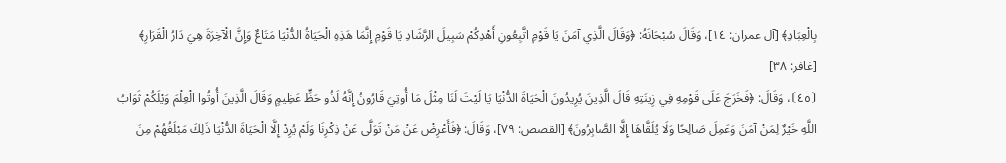بِالْعِبَادِ﴾ [آل عمران: ١٤]، وَقَالَ سُبْحَانَهُ: ﴿وَقَالَ الَّذِي آمَنَ يَا قَوْمِ اتَّبِعُونِ أَهْدِكُمْ سَبِيلَ الرَّشَادِ يَا قَوْمِ إِنَّمَا هَذِهِ الْحَيَاةُ الدُّنْيَا مَتَاعٌ وَإِنَّ الْآخِرَةَ هِيَ دَارُ الْقَرَارِ﴾ [غافر: ٣٨]
⦗٤٥⦘، وَقَالَ: ﴿فَخَرَجَ عَلَى قَوْمِهِ فِي زِينَتِهِ قَالَ الَّذِينَ يُرِيدُونَ الْحَيَاةَ الدُّنْيَا يَا لَيْتَ لَنَا مِثْلَ مَا أُوتِيَ قَارُونُ إِنَّهُ لَذُو حَظٍّ عَظِيمٍ وَقَالَ الَّذِينَ أُوتُوا الْعِلْمَ وَيْلَكُمْ ثَوَابُ اللَّهِ خَيْرٌ لِمَنْ آمَنَ وَعَمِلَ صَالِحًا وَلَا يُلَقَّاهَا إِلَّا الصَّابِرُونَ﴾ [القصص: ٧٩]، وَقَالَ: ﴿فَأَعْرِضْ عَنْ مَنْ تَوَلَّى عَنْ ذِكْرِنَا وَلَمْ يُرِدْ إِلَّا الْحَيَاةَ الدُّنْيَا ذَلِكَ مَبْلَغُهُمْ مِنَ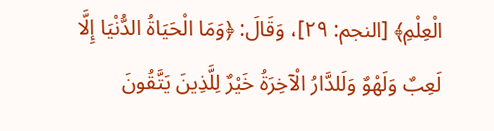الْعِلْمِ﴾ [النجم: ٢٩]، وَقَالَ: ﴿وَمَا الْحَيَاةُ الدُّنْيَا إِلَّا لَعِبٌ وَلَهْوٌ وَلَلدَّارُ الْآخِرَةُ خَيْرٌ لِلَّذِينَ يَتَّقُونَ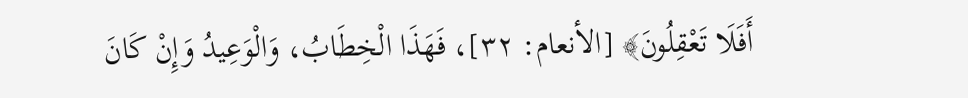أَفَلَا تَعْقِلُونَ﴾ [الأنعام: ٣٢]، فَهَذَا الْخِطَابُ، وَالْوَعِيدُ وَإِنْ كَانَ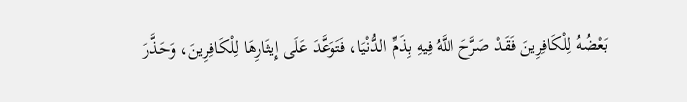بَعْضُهُ لِلْكَافِرِينَ فَقَدْ صَرَّحَ اللَّهُ فِيهِ بِذَمِّ الدُّنْيَا، فَتَوَعَّدَ عَلَى إِيثَارِهَا لِلْكَافِرِينَ، وَحَذَّرَ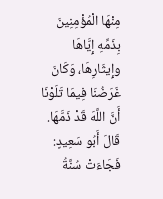مِنْهَا الْمُؤْمِنِينَ بِذَمِّهِ إِيَّاهَا وإِيثَارِهَا، وَكَانَ غَرَضُنَا فِيمَا تَلَوْنَا أَنَّ اللَّهَ قَدْ ذَمَّهَا. قَالَ أَبُو سَعِيدٍ: فَجَاءَتْ سُنَّةُ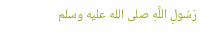رَسُولِ اللَّهِ صلى الله عليه وسلم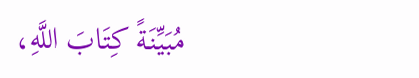مُبَيِّنَةً كِتَابَ اللَّهِ،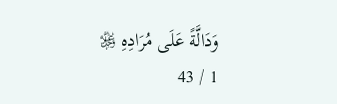وَدَالَّةً عَلَى مُرَادِهِ ﷿
1 / 43